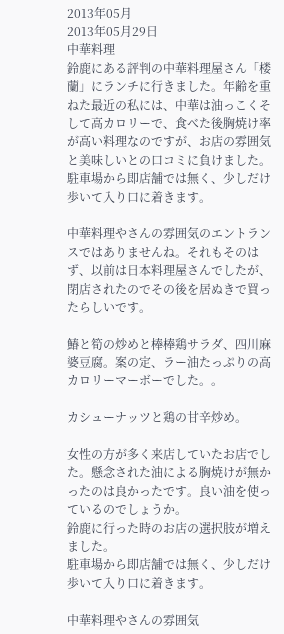2013年05月
2013年05月29日
中華料理
鈴鹿にある評判の中華料理屋さん「楼蘭」にランチに行きました。年齢を重ねた最近の私には、中華は油っこくそして高カロリーで、食べた後胸焼け率が高い料理なのですが、お店の雰囲気と美味しいとの口コミに負けました。
駐車場から即店舗では無く、少しだけ歩いて入り口に着きます。

中華料理やさんの雰囲気のエントランスではありませんね。それもそのはず、以前は日本料理屋さんでしたが、閉店されたのでその後を居ぬきで買ったらしいです。

鰆と筍の炒めと棒棒鶏サラダ、四川麻婆豆腐。案の定、ラー油たっぷりの高カロリーマーボーでした。。

カシューナッツと鶏の甘辛炒め。

女性の方が多く来店していたお店でした。懸念された油による胸焼けが無かったのは良かったです。良い油を使っているのでしょうか。
鈴鹿に行った時のお店の選択肢が増えました。
駐車場から即店舗では無く、少しだけ歩いて入り口に着きます。

中華料理やさんの雰囲気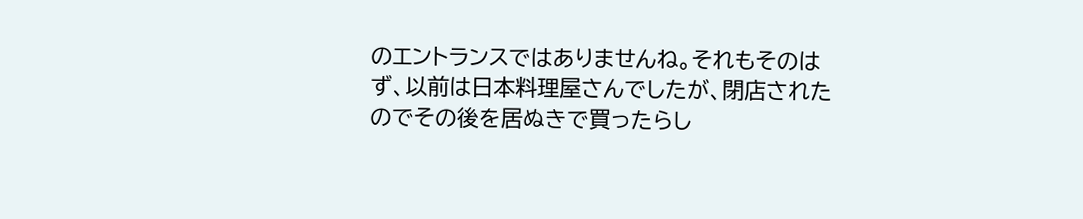のエントランスではありませんね。それもそのはず、以前は日本料理屋さんでしたが、閉店されたのでその後を居ぬきで買ったらし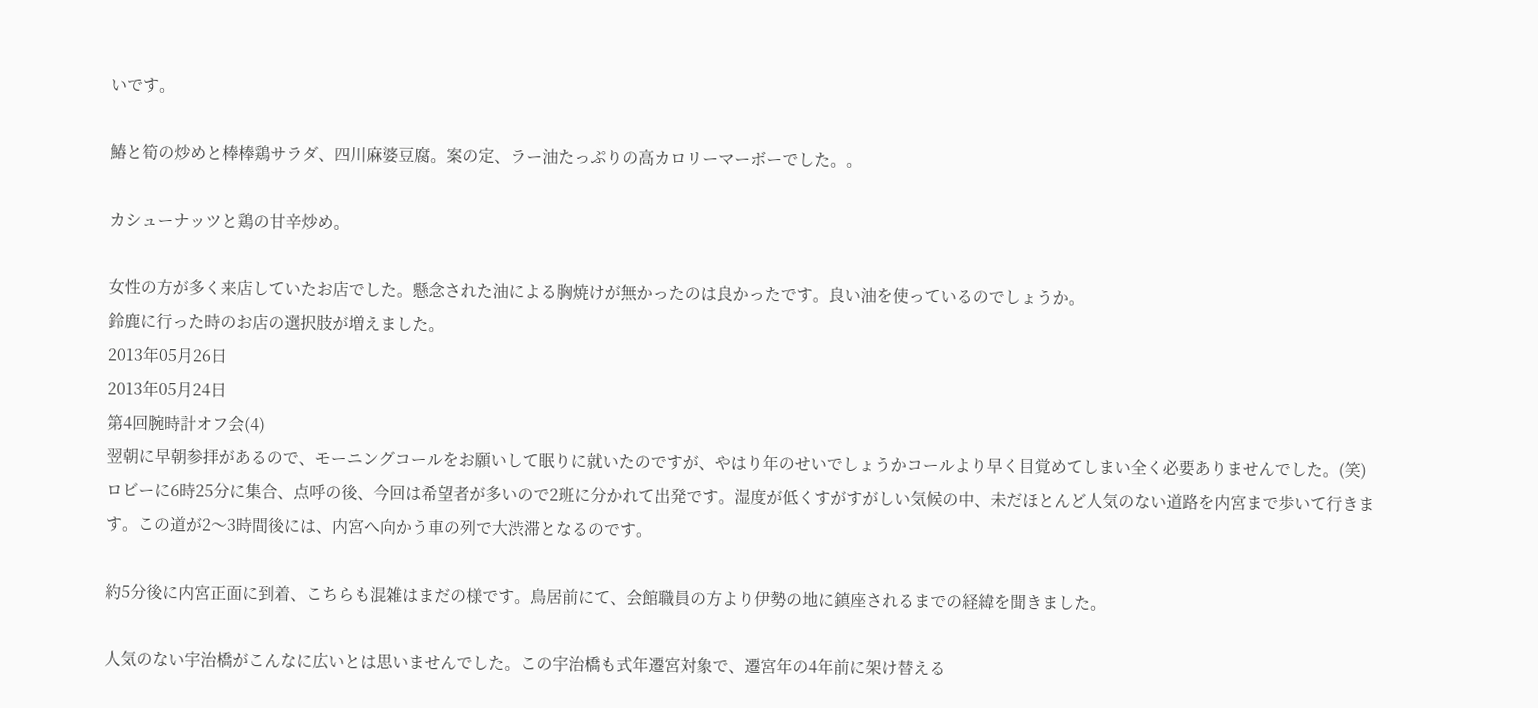いです。

鰆と筍の炒めと棒棒鶏サラダ、四川麻婆豆腐。案の定、ラー油たっぷりの高カロリーマーボーでした。。

カシューナッツと鶏の甘辛炒め。

女性の方が多く来店していたお店でした。懸念された油による胸焼けが無かったのは良かったです。良い油を使っているのでしょうか。
鈴鹿に行った時のお店の選択肢が増えました。
2013年05月26日
2013年05月24日
第4回腕時計オフ会(4)
翌朝に早朝参拝があるので、モーニングコールをお願いして眠りに就いたのですが、やはり年のせいでしょうかコールより早く目覚めてしまい全く必要ありませんでした。(笑)
ロビーに6時25分に集合、点呼の後、今回は希望者が多いので2班に分かれて出発です。湿度が低くすがすがしい気候の中、未だほとんど人気のない道路を内宮まで歩いて行きます。この道が2〜3時間後には、内宮へ向かう車の列で大渋滞となるのです。

約5分後に内宮正面に到着、こちらも混雑はまだの様です。鳥居前にて、会館職員の方より伊勢の地に鎮座されるまでの経緯を聞きました。

人気のない宇治橋がこんなに広いとは思いませんでした。この宇治橋も式年遷宮対象で、遷宮年の4年前に架け替える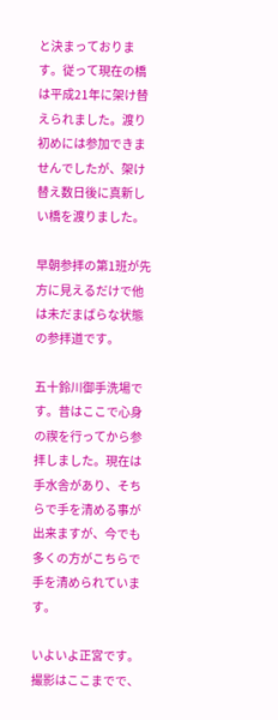と決まっております。従って現在の橋は平成21年に架け替えられました。渡り初めには参加できませんでしたが、架け替え数日後に真新しい橋を渡りました。

早朝参拝の第1班が先方に見えるだけで他は未だまばらな状態の参拝道です。

五十鈴川御手洗場です。昔はここで心身の禊を行ってから参拝しました。現在は手水舎があり、そちらで手を清める事が出来ますが、今でも多くの方がこちらで手を清められています。

いよいよ正宮です。撮影はここまでで、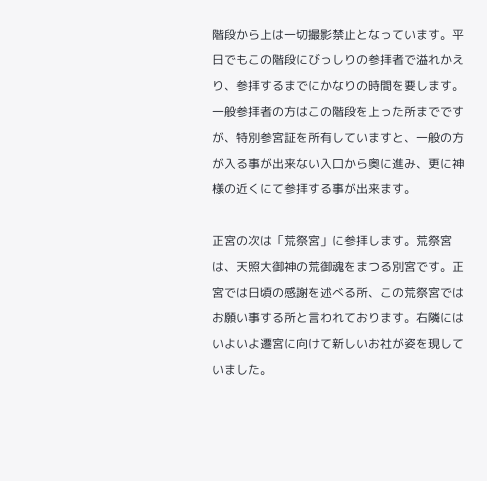階段から上は一切撮影禁止となっています。平日でもこの階段にびっしりの参拝者で溢れかえり、参拝するまでにかなりの時間を要します。
一般参拝者の方はこの階段を上った所までですが、特別参宮証を所有していますと、一般の方が入る事が出来ない入口から奥に進み、更に神様の近くにて参拝する事が出来ます。

正宮の次は「荒祭宮」に参拝します。荒祭宮は、天照大御神の荒御魂をまつる別宮です。正宮では日頃の感謝を述べる所、この荒祭宮ではお願い事する所と言われております。右隣にはいよいよ遷宮に向けて新しいお社が姿を現していました。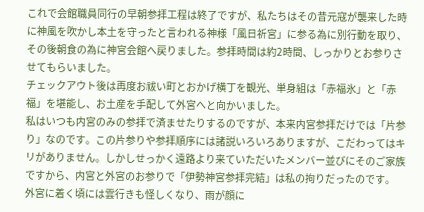これで会館職員同行の早朝参拝工程は終了ですが、私たちはその昔元寇が襲来した時に神風を吹かし本土を守ったと言われる神様「風日祈宮」に参る為に別行動を取り、その後朝食の為に神宮会館へ戻りました。参拝時間は約2時間、しっかりとお参りさせてもらいました。
チェックアウト後は再度お祓い町とおかげ横丁を観光、単身組は「赤福氷」と「赤福」を堪能し、お土産を手配して外宮へと向かいました。
私はいつも内宮のみの参拝で済ませたりするのですが、本来内宮参拝だけでは「片参り」なのです。この片参りや参拝順序には諸説いろいろありますが、こだわってはキリがありません。しかしせっかく遠路より来ていただいたメンバー並びにそのご家族ですから、内宮と外宮のお参りで「伊勢神宮参拝完結」は私の拘りだったのです。
外宮に着く頃には雲行きも怪しくなり、雨が顔に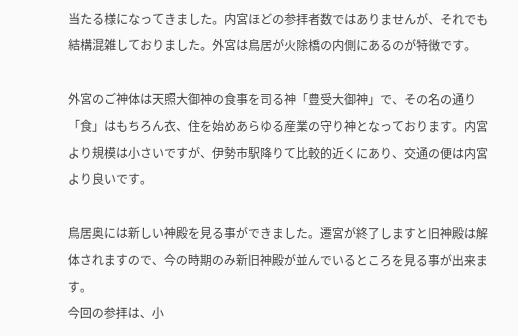当たる様になってきました。内宮ほどの参拝者数ではありませんが、それでも結構混雑しておりました。外宮は鳥居が火除橋の内側にあるのが特徴です。

外宮のご神体は天照大御神の食事を司る神「豊受大御神」で、その名の通り「食」はもちろん衣、住を始めあらゆる産業の守り神となっております。内宮より規模は小さいですが、伊勢市駅降りて比較的近くにあり、交通の便は内宮より良いです。

鳥居奥には新しい神殿を見る事ができました。遷宮が終了しますと旧神殿は解体されますので、今の時期のみ新旧神殿が並んでいるところを見る事が出来ます。
今回の参拝は、小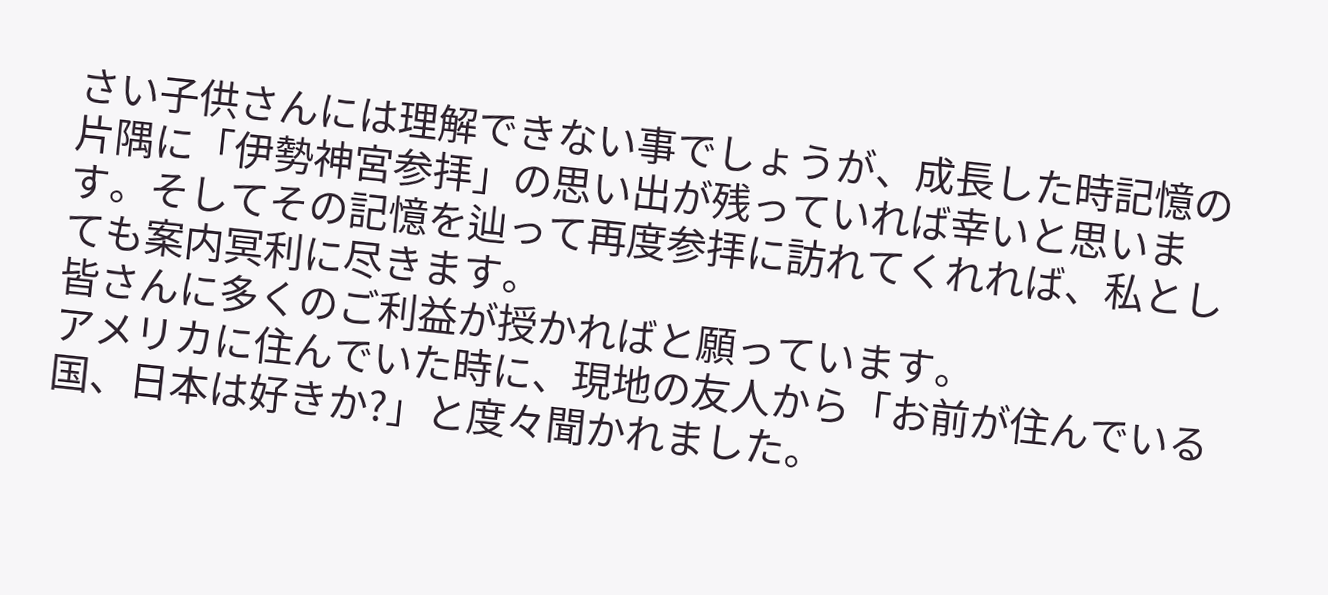さい子供さんには理解できない事でしょうが、成長した時記憶の片隅に「伊勢神宮参拝」の思い出が残っていれば幸いと思います。そしてその記憶を辿って再度参拝に訪れてくれれば、私としても案内冥利に尽きます。
皆さんに多くのご利益が授かればと願っています。
アメリカに住んでいた時に、現地の友人から「お前が住んでいる国、日本は好きか?」と度々聞かれました。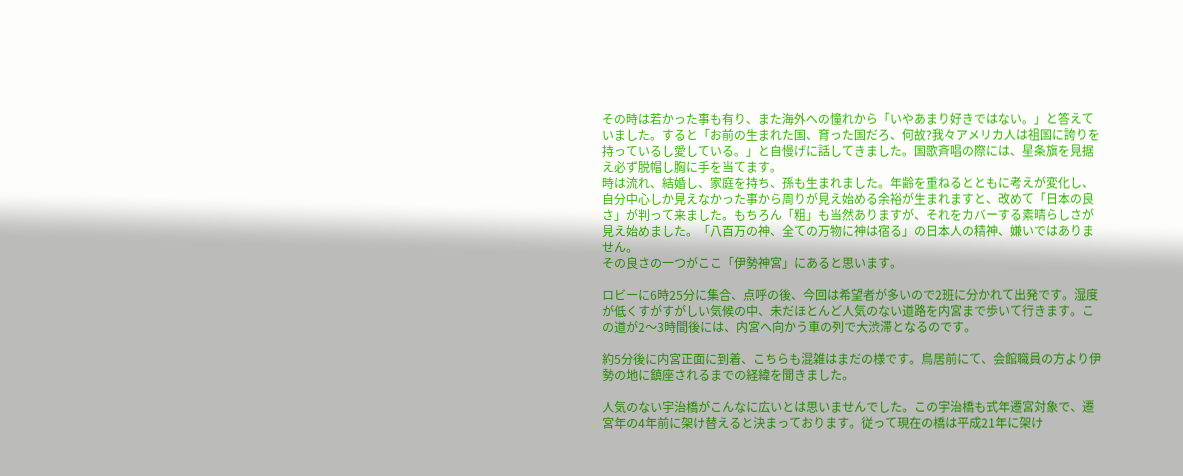その時は若かった事も有り、また海外への憧れから「いやあまり好きではない。」と答えていました。すると「お前の生まれた国、育った国だろ、何故?我々アメリカ人は祖国に誇りを持っているし愛している。」と自慢げに話してきました。国歌斉唱の際には、星条旗を見据え必ず脱帽し胸に手を当てます。
時は流れ、結婚し、家庭を持ち、孫も生まれました。年齢を重ねるとともに考えが変化し、自分中心しか見えなかった事から周りが見え始める余裕が生まれますと、改めて「日本の良さ」が判って来ました。もちろん「粗」も当然ありますが、それをカバーする素晴らしさが見え始めました。「八百万の神、全ての万物に神は宿る」の日本人の精神、嫌いではありません。
その良さの一つがここ「伊勢神宮」にあると思います。

ロビーに6時25分に集合、点呼の後、今回は希望者が多いので2班に分かれて出発です。湿度が低くすがすがしい気候の中、未だほとんど人気のない道路を内宮まで歩いて行きます。この道が2〜3時間後には、内宮へ向かう車の列で大渋滞となるのです。

約5分後に内宮正面に到着、こちらも混雑はまだの様です。鳥居前にて、会館職員の方より伊勢の地に鎮座されるまでの経緯を聞きました。

人気のない宇治橋がこんなに広いとは思いませんでした。この宇治橋も式年遷宮対象で、遷宮年の4年前に架け替えると決まっております。従って現在の橋は平成21年に架け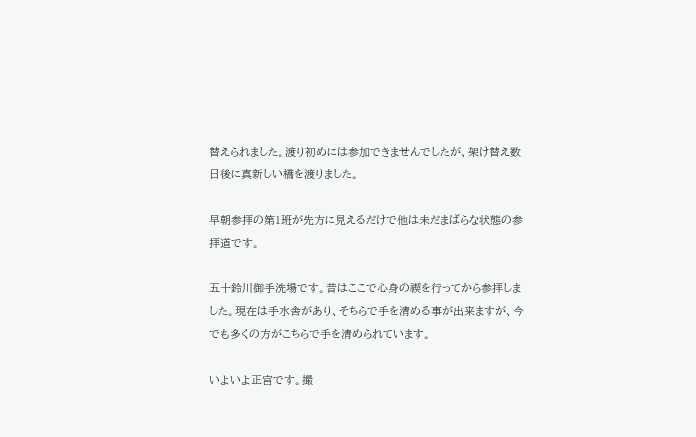替えられました。渡り初めには参加できませんでしたが、架け替え数日後に真新しい橋を渡りました。

早朝参拝の第1班が先方に見えるだけで他は未だまばらな状態の参拝道です。

五十鈴川御手洗場です。昔はここで心身の禊を行ってから参拝しました。現在は手水舎があり、そちらで手を清める事が出来ますが、今でも多くの方がこちらで手を清められています。

いよいよ正宮です。撮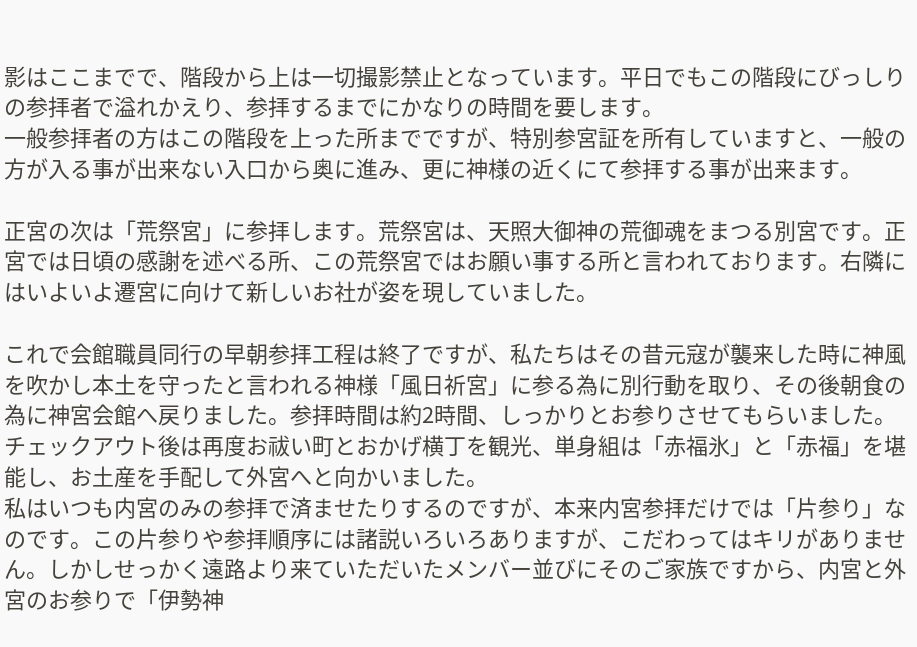影はここまでで、階段から上は一切撮影禁止となっています。平日でもこの階段にびっしりの参拝者で溢れかえり、参拝するまでにかなりの時間を要します。
一般参拝者の方はこの階段を上った所までですが、特別参宮証を所有していますと、一般の方が入る事が出来ない入口から奥に進み、更に神様の近くにて参拝する事が出来ます。

正宮の次は「荒祭宮」に参拝します。荒祭宮は、天照大御神の荒御魂をまつる別宮です。正宮では日頃の感謝を述べる所、この荒祭宮ではお願い事する所と言われております。右隣にはいよいよ遷宮に向けて新しいお社が姿を現していました。

これで会館職員同行の早朝参拝工程は終了ですが、私たちはその昔元寇が襲来した時に神風を吹かし本土を守ったと言われる神様「風日祈宮」に参る為に別行動を取り、その後朝食の為に神宮会館へ戻りました。参拝時間は約2時間、しっかりとお参りさせてもらいました。
チェックアウト後は再度お祓い町とおかげ横丁を観光、単身組は「赤福氷」と「赤福」を堪能し、お土産を手配して外宮へと向かいました。
私はいつも内宮のみの参拝で済ませたりするのですが、本来内宮参拝だけでは「片参り」なのです。この片参りや参拝順序には諸説いろいろありますが、こだわってはキリがありません。しかしせっかく遠路より来ていただいたメンバー並びにそのご家族ですから、内宮と外宮のお参りで「伊勢神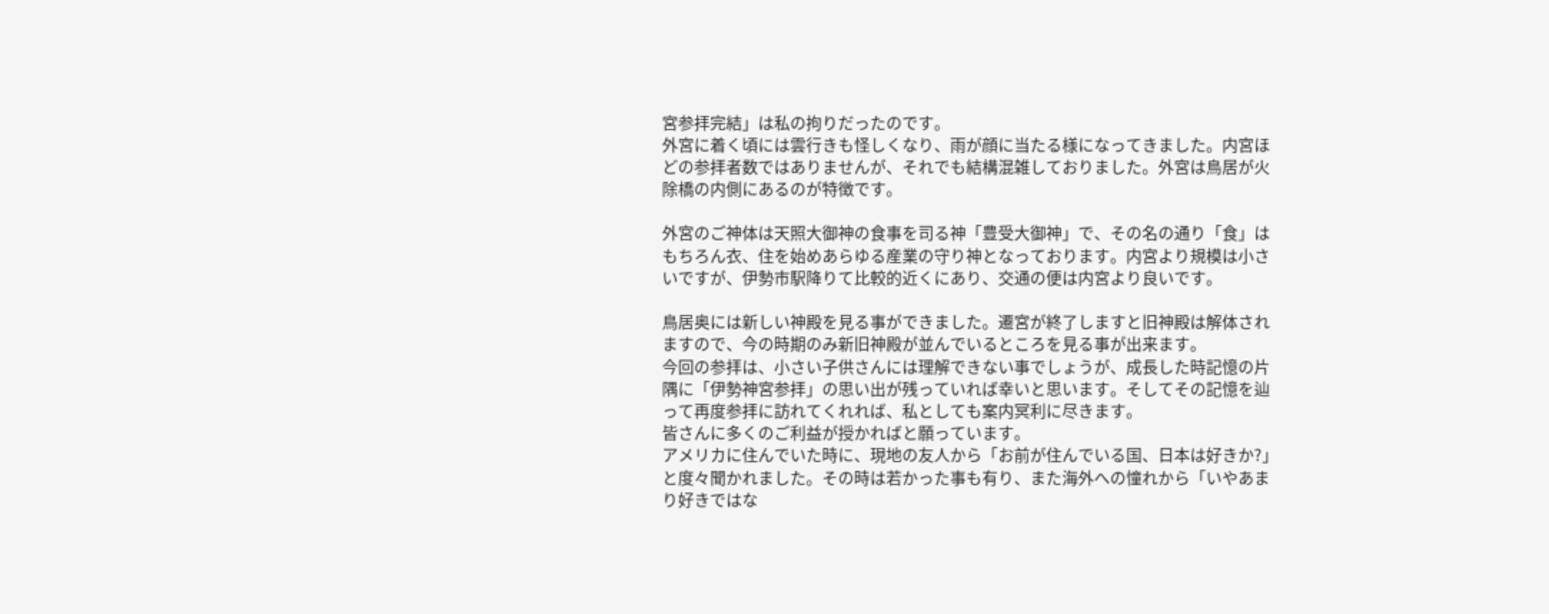宮参拝完結」は私の拘りだったのです。
外宮に着く頃には雲行きも怪しくなり、雨が顔に当たる様になってきました。内宮ほどの参拝者数ではありませんが、それでも結構混雑しておりました。外宮は鳥居が火除橋の内側にあるのが特徴です。

外宮のご神体は天照大御神の食事を司る神「豊受大御神」で、その名の通り「食」はもちろん衣、住を始めあらゆる産業の守り神となっております。内宮より規模は小さいですが、伊勢市駅降りて比較的近くにあり、交通の便は内宮より良いです。

鳥居奥には新しい神殿を見る事ができました。遷宮が終了しますと旧神殿は解体されますので、今の時期のみ新旧神殿が並んでいるところを見る事が出来ます。
今回の参拝は、小さい子供さんには理解できない事でしょうが、成長した時記憶の片隅に「伊勢神宮参拝」の思い出が残っていれば幸いと思います。そしてその記憶を辿って再度参拝に訪れてくれれば、私としても案内冥利に尽きます。
皆さんに多くのご利益が授かればと願っています。
アメリカに住んでいた時に、現地の友人から「お前が住んでいる国、日本は好きか?」と度々聞かれました。その時は若かった事も有り、また海外への憧れから「いやあまり好きではな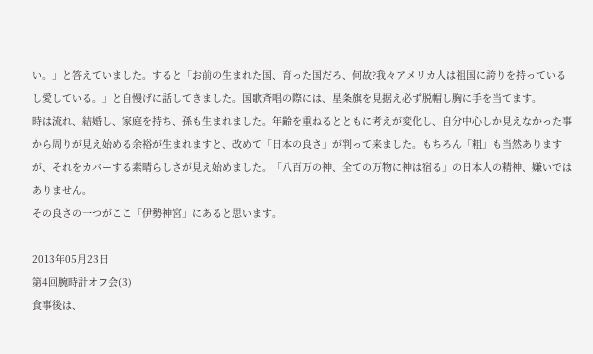い。」と答えていました。すると「お前の生まれた国、育った国だろ、何故?我々アメリカ人は祖国に誇りを持っているし愛している。」と自慢げに話してきました。国歌斉唱の際には、星条旗を見据え必ず脱帽し胸に手を当てます。
時は流れ、結婚し、家庭を持ち、孫も生まれました。年齢を重ねるとともに考えが変化し、自分中心しか見えなかった事から周りが見え始める余裕が生まれますと、改めて「日本の良さ」が判って来ました。もちろん「粗」も当然ありますが、それをカバーする素晴らしさが見え始めました。「八百万の神、全ての万物に神は宿る」の日本人の精神、嫌いではありません。
その良さの一つがここ「伊勢神宮」にあると思います。

2013年05月23日
第4回腕時計オフ会(3)
食事後は、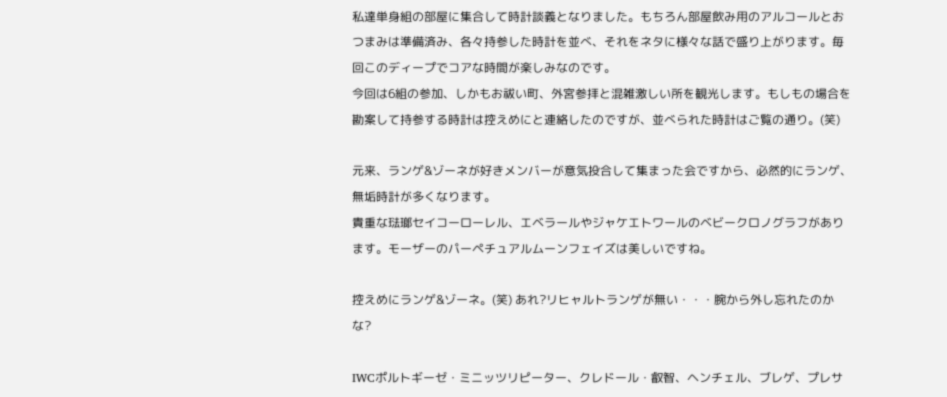私達単身組の部屋に集合して時計談義となりました。もちろん部屋飲み用のアルコールとおつまみは準備済み、各々持参した時計を並べ、それをネタに様々な話で盛り上がります。毎回このディープでコアな時間が楽しみなのです。
今回は6組の参加、しかもお祓い町、外宮参拝と混雑激しい所を観光します。もしもの場合を勘案して持参する時計は控えめにと連絡したのですが、並べられた時計はご覧の通り。(笑)

元来、ランゲ&ゾーネが好きメンバーが意気投合して集まった会ですから、必然的にランゲ、無垢時計が多くなります。
貴重な琺瑯セイコーローレル、エベラールやジャケエトワールのベビークロノグラフがあります。モーザーのパーペチュアルムーンフェイズは美しいですね。

控えめにランゲ&ゾーネ。(笑) あれ?リヒャルトランゲが無い・・・腕から外し忘れたのかな?

IWCポルトギーゼ・ミニッツリピーター、クレドール・叡智、ヘンチェル、ブレゲ、プレサ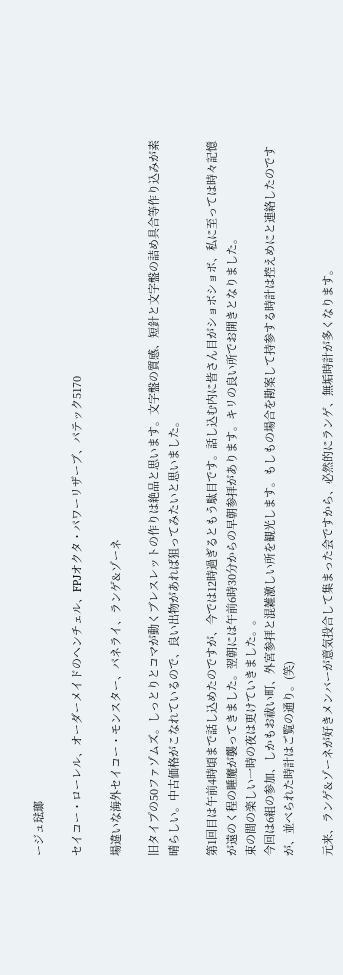ージュ琺瑯

セイコー・ローレル、オーダーメイドのヘンチェル、FPJオクタ・パワーリザーブ、パテック5170

場違いな海外セイコー・モンスター、パネライ、ランゲ&ゾーネ

旧タイプの50ファゾムズ。しっとりとコマが動くブレスレットの作りは絶品と思います。文字盤の質感、短針と文字盤の詰め具合等作り込みが素晴らしい。中古価格がこなれているので、良い出物があれば狙ってみたいと思いました。

第1回目は午前4時頃まで話し込めたのですが、今では12時過ぎるともう駄目です。話し込む内に皆さん目がショボショボ、私に至っては時々記憶が遠のく程の睡魔が襲ってきました。翌朝には午前6時30分からの早朝参拝があります。キリの良い所でお開きとなりました。
束の間の楽しい一時の夜は更けていきました。。
今回は6組の参加、しかもお祓い町、外宮参拝と混雑激しい所を観光します。もしもの場合を勘案して持参する時計は控えめにと連絡したのですが、並べられた時計はご覧の通り。(笑)

元来、ランゲ&ゾーネが好きメンバーが意気投合して集まった会ですから、必然的にランゲ、無垢時計が多くなります。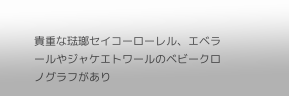貴重な琺瑯セイコーローレル、エベラールやジャケエトワールのベビークロノグラフがあり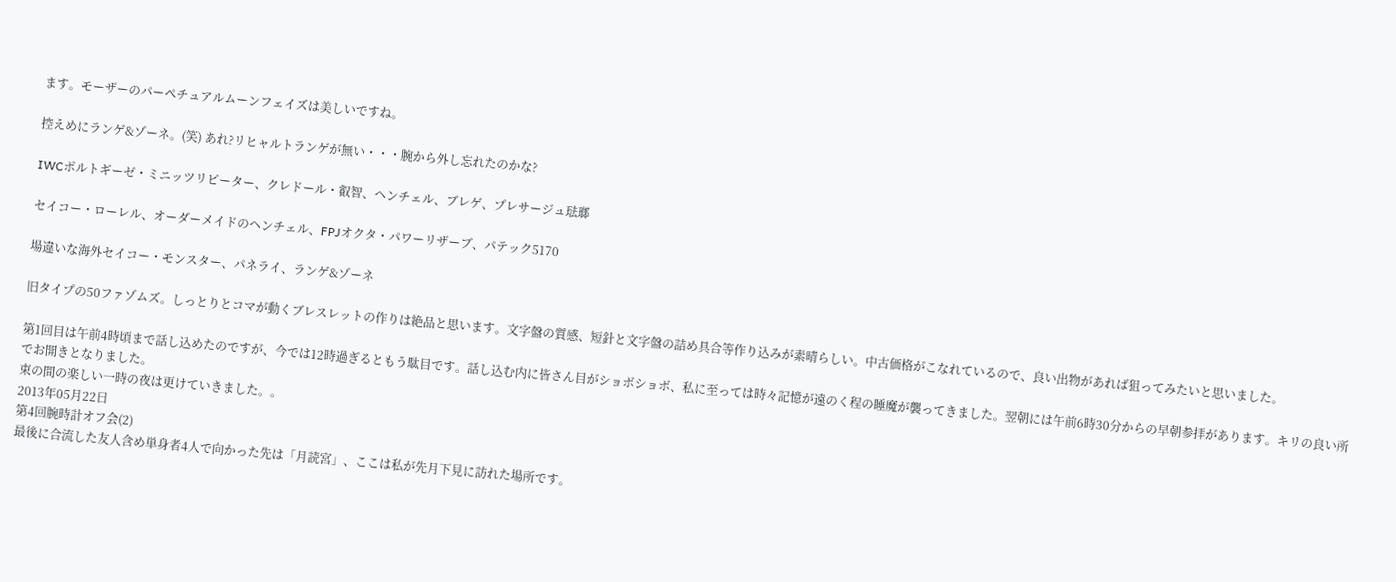ます。モーザーのパーペチュアルムーンフェイズは美しいですね。

控えめにランゲ&ゾーネ。(笑) あれ?リヒャルトランゲが無い・・・腕から外し忘れたのかな?

IWCポルトギーゼ・ミニッツリピーター、クレドール・叡智、ヘンチェル、ブレゲ、プレサージュ琺瑯

セイコー・ローレル、オーダーメイドのヘンチェル、FPJオクタ・パワーリザーブ、パテック5170

場違いな海外セイコー・モンスター、パネライ、ランゲ&ゾーネ

旧タイプの50ファゾムズ。しっとりとコマが動くブレスレットの作りは絶品と思います。文字盤の質感、短針と文字盤の詰め具合等作り込みが素晴らしい。中古価格がこなれているので、良い出物があれば狙ってみたいと思いました。

第1回目は午前4時頃まで話し込めたのですが、今では12時過ぎるともう駄目です。話し込む内に皆さん目がショボショボ、私に至っては時々記憶が遠のく程の睡魔が襲ってきました。翌朝には午前6時30分からの早朝参拝があります。キリの良い所でお開きとなりました。
束の間の楽しい一時の夜は更けていきました。。
2013年05月22日
第4回腕時計オフ会(2)
最後に合流した友人含め単身者4人で向かった先は「月読宮」、ここは私が先月下見に訪れた場所です。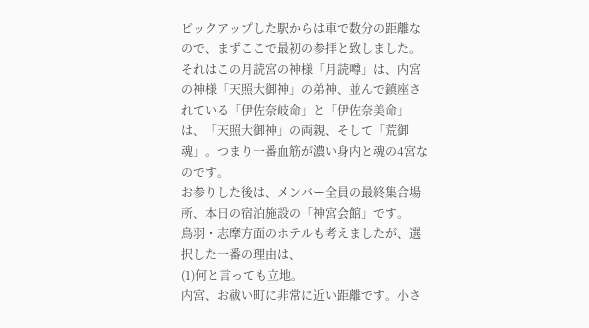ピックアップした駅からは車で数分の距離なので、まずここで最初の参拝と致しました。それはこの月読宮の神様「月読噂」は、内宮の神様「天照大御神」の弟神、並んで鎮座されている「伊佐奈岐命」と「伊佐奈美命」は、「天照大御神」の両親、そして「荒御魂」。つまり一番血筋が濃い身内と魂の4宮なのです。
お参りした後は、メンバー全員の最終集合場所、本日の宿泊施設の「神宮会館」です。
鳥羽・志摩方面のホテルも考えましたが、選択した一番の理由は、
(1)何と言っても立地。
内宮、お祓い町に非常に近い距離です。小さ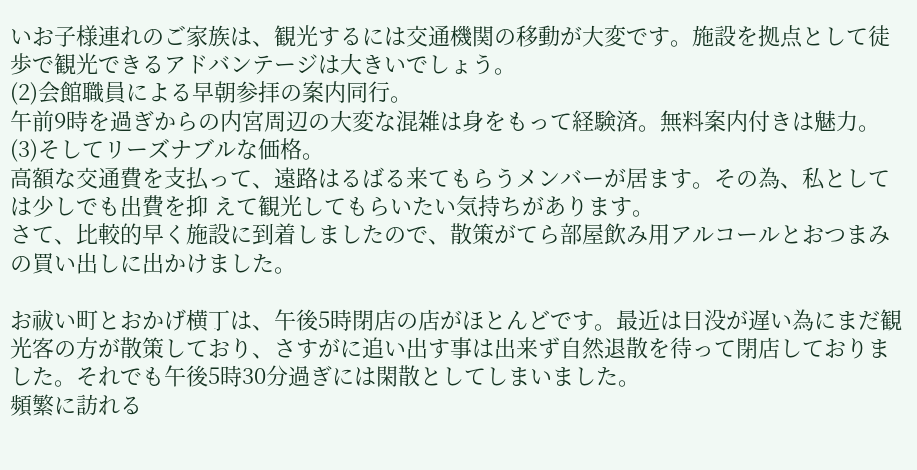いお子様連れのご家族は、観光するには交通機関の移動が大変です。施設を拠点として徒歩で観光できるアドバンテージは大きいでしょう。
(2)会館職員による早朝参拝の案内同行。
午前9時を過ぎからの内宮周辺の大変な混雑は身をもって経験済。無料案内付きは魅力。
(3)そしてリーズナブルな価格。
高額な交通費を支払って、遠路はるばる来てもらうメンバーが居ます。その為、私としては少しでも出費を抑 えて観光してもらいたい気持ちがあります。
さて、比較的早く施設に到着しましたので、散策がてら部屋飲み用アルコールとおつまみの買い出しに出かけました。

お祓い町とおかげ横丁は、午後5時閉店の店がほとんどです。最近は日没が遅い為にまだ観光客の方が散策しており、さすがに追い出す事は出来ず自然退散を待って閉店しておりました。それでも午後5時30分過ぎには閑散としてしまいました。
頻繁に訪れる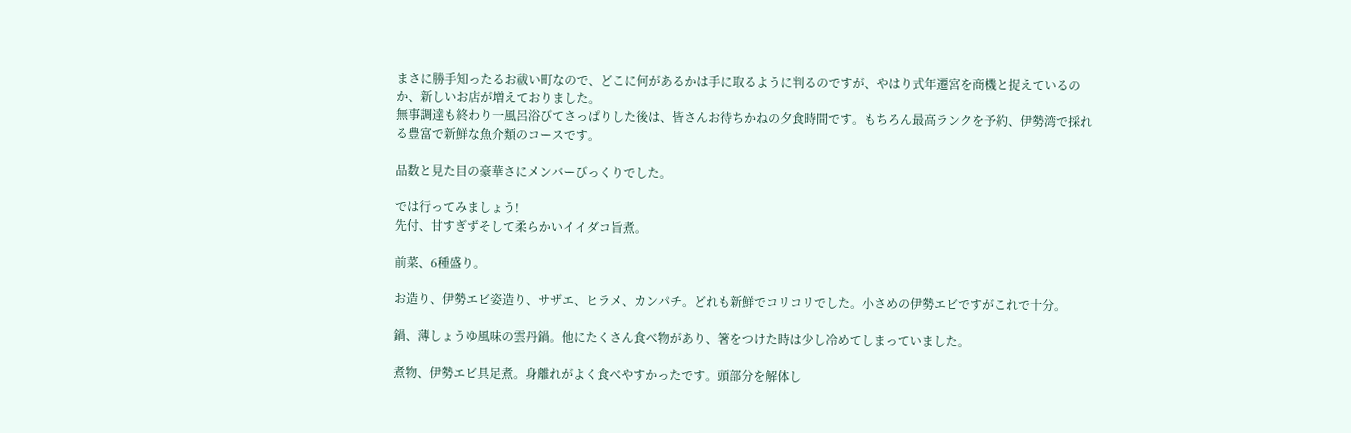まさに勝手知ったるお祓い町なので、どこに何があるかは手に取るように判るのですが、やはり式年遷宮を商機と捉えているのか、新しいお店が増えておりました。
無事調達も終わり一風呂浴びてさっぱりした後は、皆さんお待ちかねの夕食時間です。もちろん最高ランクを予約、伊勢湾で採れる豊富で新鮮な魚介類のコースです。

品数と見た目の豪華さにメンバーびっくりでした。

では行ってみましょう!
先付、甘すぎずそして柔らかいイイダコ旨煮。

前菜、6種盛り。

お造り、伊勢エビ姿造り、サザエ、ヒラメ、カンパチ。どれも新鮮でコリコリでした。小さめの伊勢エビですがこれで十分。

鍋、薄しょうゆ風味の雲丹鍋。他にたくさん食べ物があり、箸をつけた時は少し冷めてしまっていました。

煮物、伊勢エビ具足煮。身離れがよく食べやすかったです。頭部分を解体し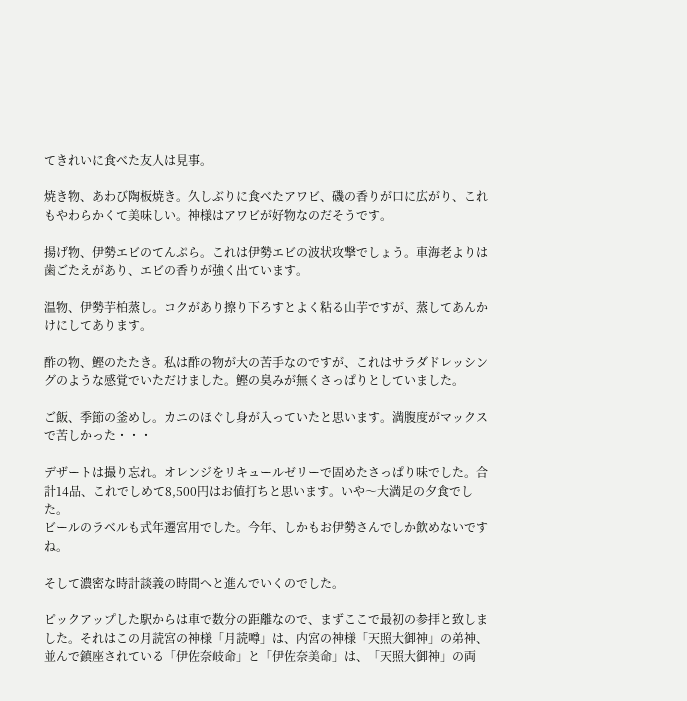てきれいに食べた友人は見事。

焼き物、あわび陶板焼き。久しぶりに食べたアワビ、磯の香りが口に広がり、これもやわらかくて美味しい。神様はアワビが好物なのだそうです。

揚げ物、伊勢エビのてんぷら。これは伊勢エビの波状攻撃でしょう。車海老よりは歯ごたえがあり、エビの香りが強く出ています。

温物、伊勢芋柏蒸し。コクがあり擦り下ろすとよく粘る山芋ですが、蒸してあんかけにしてあります。

酢の物、鰹のたたき。私は酢の物が大の苦手なのですが、これはサラダドレッシングのような感覚でいただけました。鰹の臭みが無くさっぱりとしていました。

ご飯、季節の釜めし。カニのほぐし身が入っていたと思います。満腹度がマックスで苦しかった・・・

デザートは撮り忘れ。オレンジをリキュールゼリーで固めたさっぱり味でした。合計14品、これでしめて8,500円はお値打ちと思います。いや〜大満足の夕食でした。
ビールのラベルも式年遷宮用でした。今年、しかもお伊勢さんでしか飲めないですね。

そして濃密な時計談義の時間へと進んでいくのでした。

ピックアップした駅からは車で数分の距離なので、まずここで最初の参拝と致しました。それはこの月読宮の神様「月読噂」は、内宮の神様「天照大御神」の弟神、並んで鎮座されている「伊佐奈岐命」と「伊佐奈美命」は、「天照大御神」の両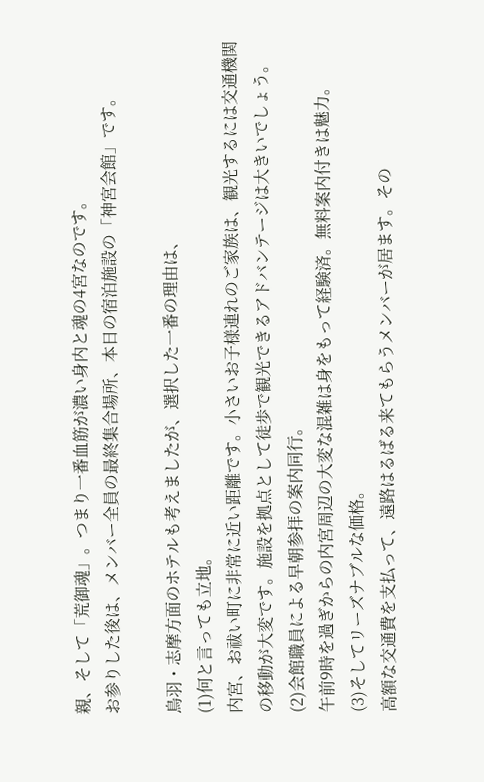親、そして「荒御魂」。つまり一番血筋が濃い身内と魂の4宮なのです。
お参りした後は、メンバー全員の最終集合場所、本日の宿泊施設の「神宮会館」です。

鳥羽・志摩方面のホテルも考えましたが、選択した一番の理由は、
(1)何と言っても立地。
内宮、お祓い町に非常に近い距離です。小さいお子様連れのご家族は、観光するには交通機関の移動が大変です。施設を拠点として徒歩で観光できるアドバンテージは大きいでしょう。
(2)会館職員による早朝参拝の案内同行。
午前9時を過ぎからの内宮周辺の大変な混雑は身をもって経験済。無料案内付きは魅力。
(3)そしてリーズナブルな価格。
高額な交通費を支払って、遠路はるばる来てもらうメンバーが居ます。その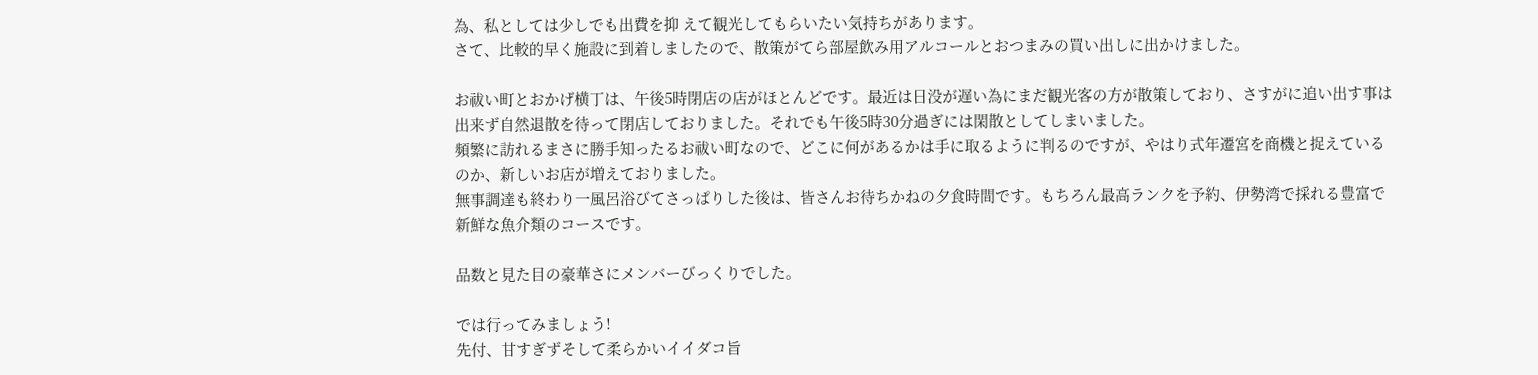為、私としては少しでも出費を抑 えて観光してもらいたい気持ちがあります。
さて、比較的早く施設に到着しましたので、散策がてら部屋飲み用アルコールとおつまみの買い出しに出かけました。

お祓い町とおかげ横丁は、午後5時閉店の店がほとんどです。最近は日没が遅い為にまだ観光客の方が散策しており、さすがに追い出す事は出来ず自然退散を待って閉店しておりました。それでも午後5時30分過ぎには閑散としてしまいました。
頻繁に訪れるまさに勝手知ったるお祓い町なので、どこに何があるかは手に取るように判るのですが、やはり式年遷宮を商機と捉えているのか、新しいお店が増えておりました。
無事調達も終わり一風呂浴びてさっぱりした後は、皆さんお待ちかねの夕食時間です。もちろん最高ランクを予約、伊勢湾で採れる豊富で新鮮な魚介類のコースです。

品数と見た目の豪華さにメンバーびっくりでした。

では行ってみましょう!
先付、甘すぎずそして柔らかいイイダコ旨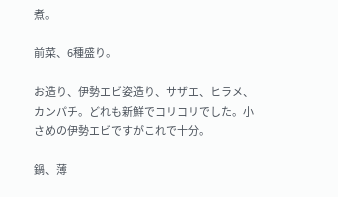煮。

前菜、6種盛り。

お造り、伊勢エビ姿造り、サザエ、ヒラメ、カンパチ。どれも新鮮でコリコリでした。小さめの伊勢エビですがこれで十分。

鍋、薄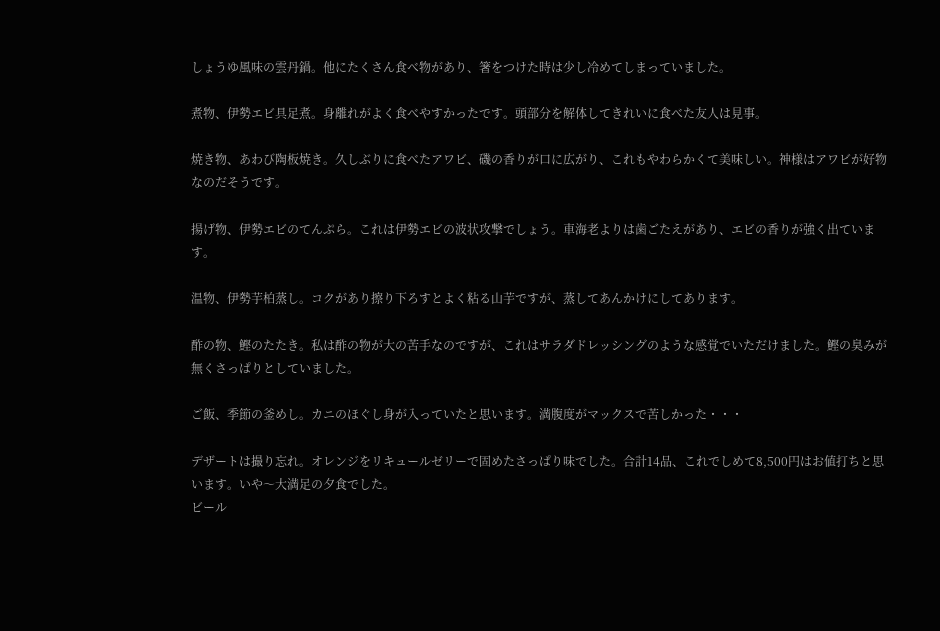しょうゆ風味の雲丹鍋。他にたくさん食べ物があり、箸をつけた時は少し冷めてしまっていました。

煮物、伊勢エビ具足煮。身離れがよく食べやすかったです。頭部分を解体してきれいに食べた友人は見事。

焼き物、あわび陶板焼き。久しぶりに食べたアワビ、磯の香りが口に広がり、これもやわらかくて美味しい。神様はアワビが好物なのだそうです。

揚げ物、伊勢エビのてんぷら。これは伊勢エビの波状攻撃でしょう。車海老よりは歯ごたえがあり、エビの香りが強く出ています。

温物、伊勢芋柏蒸し。コクがあり擦り下ろすとよく粘る山芋ですが、蒸してあんかけにしてあります。

酢の物、鰹のたたき。私は酢の物が大の苦手なのですが、これはサラダドレッシングのような感覚でいただけました。鰹の臭みが無くさっぱりとしていました。

ご飯、季節の釜めし。カニのほぐし身が入っていたと思います。満腹度がマックスで苦しかった・・・

デザートは撮り忘れ。オレンジをリキュールゼリーで固めたさっぱり味でした。合計14品、これでしめて8,500円はお値打ちと思います。いや〜大満足の夕食でした。
ビール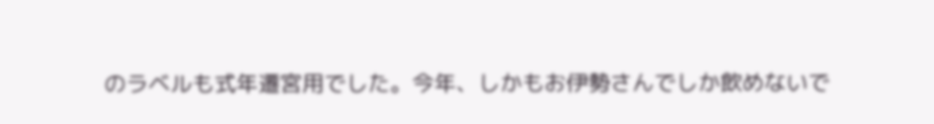のラベルも式年遷宮用でした。今年、しかもお伊勢さんでしか飲めないで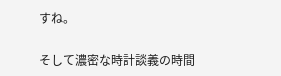すね。

そして濃密な時計談義の時間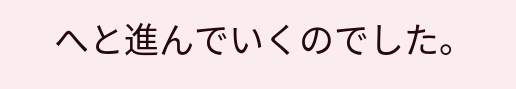へと進んでいくのでした。